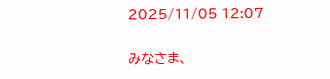2025/11/05 12:07

みなさま、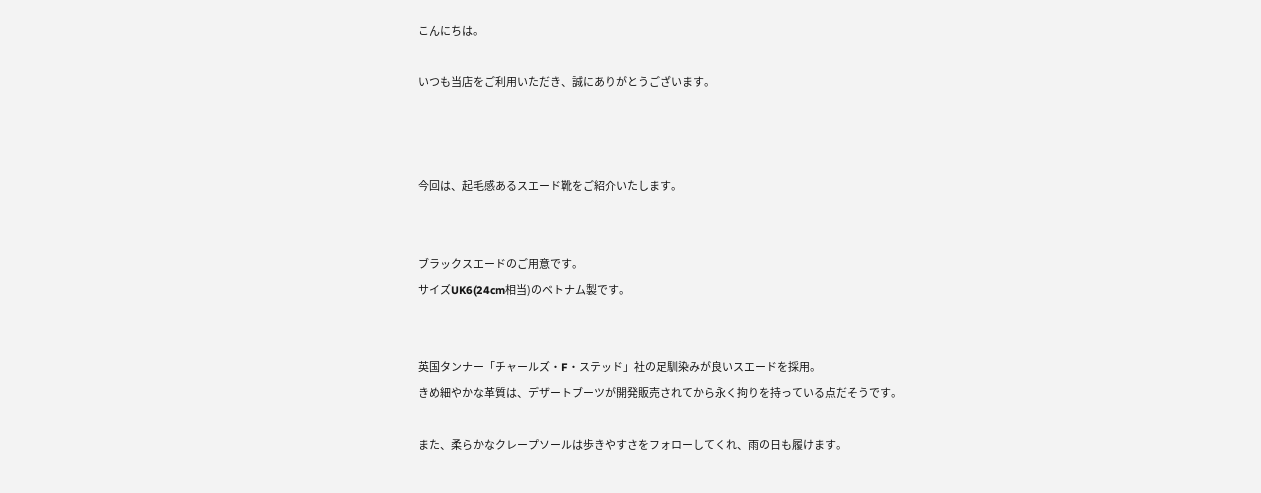こんにちは。

いつも当店をご利用いただき、誠にありがとうございます。



今回は、起毛感あるスエード靴をご紹介いたします。


ブラックスエードのご用意です。
サイズUK6(24cm相当)のベトナム製です。


英国タンナー「チャールズ・F・ステッド」社の足馴染みが良いスエードを採用。
きめ細やかな革質は、デザートブーツが開発販売されてから永く拘りを持っている点だそうです。

また、柔らかなクレープソールは歩きやすさをフォローしてくれ、雨の日も履けます。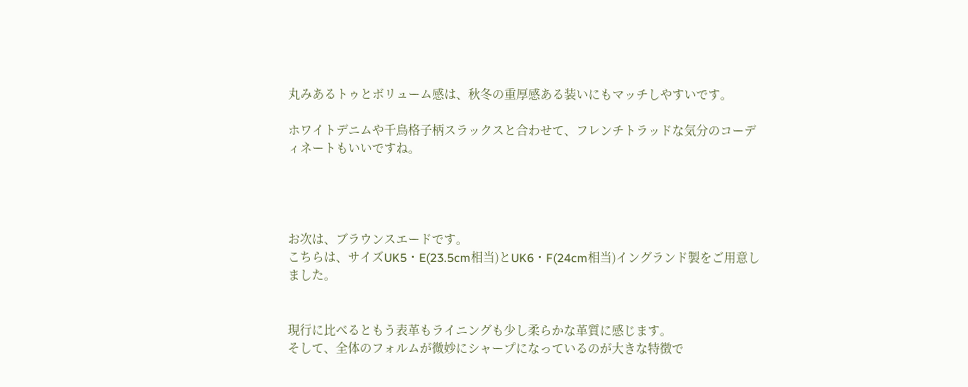丸みあるトゥとボリューム感は、秋冬の重厚感ある装いにもマッチしやすいです。

ホワイトデニムや千鳥格子柄スラックスと合わせて、フレンチトラッドな気分のコーディネートもいいですね。




お次は、ブラウンスエードです。
こちらは、サイズUK5・E(23.5cm相当)とUK6・F(24cm相当)イングランド製をご用意しました。


現行に比べるともう表革もライニングも少し柔らかな革質に感じます。
そして、全体のフォルムが微妙にシャープになっているのが大きな特徴で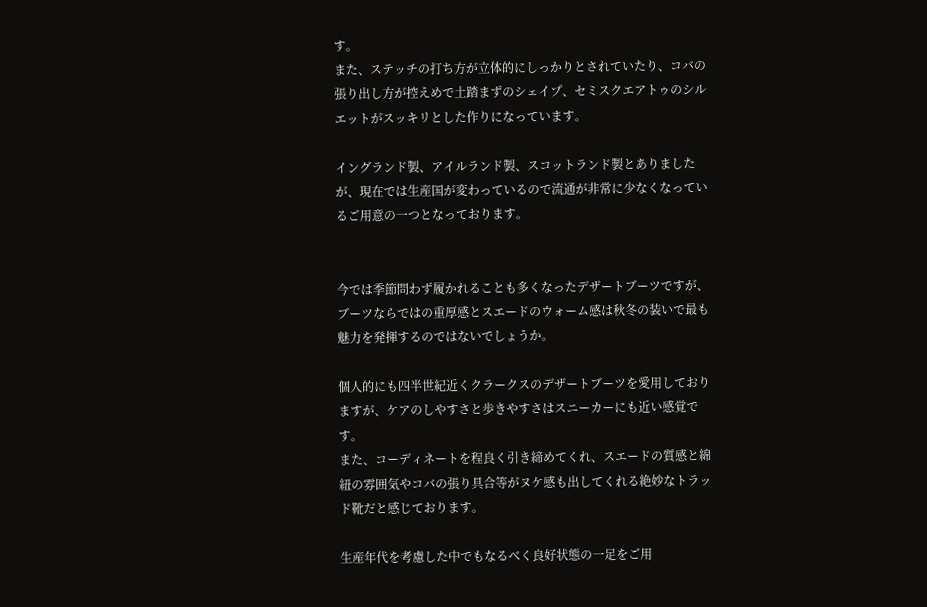す。
また、ステッチの打ち方が立体的にしっかりとされていたり、コバの張り出し方が控えめで土踏まずのシェイプ、セミスクエアトゥのシルエットがスッキリとした作りになっています。

イングランド製、アイルランド製、スコットランド製とありましたが、現在では生産国が変わっているので流通が非常に少なくなっているご用意の一つとなっております。


今では季節問わず履かれることも多くなったデザートブーツですが、ブーツならではの重厚感とスエードのウォーム感は秋冬の装いで最も魅力を発揮するのではないでしょうか。

個人的にも四半世紀近くクラークスのデザートブーツを愛用しておりますが、ケアのしやすさと歩きやすさはスニーカーにも近い感覚です。
また、コーディネートを程良く引き締めてくれ、スエードの質感と綿紐の雰囲気やコバの張り具合等がヌケ感も出してくれる絶妙なトラッド靴だと感じております。

生産年代を考慮した中でもなるべく良好状態の一足をご用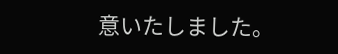意いたしました。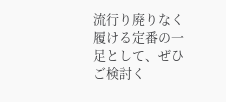流行り廃りなく履ける定番の一足として、ぜひご検討く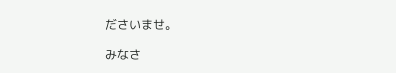ださいませ。

みなさ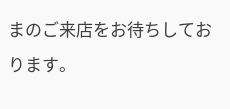まのご来店をお待ちしております。